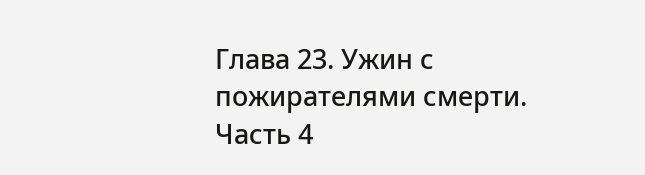Глава 23. Ужин с пожирателями смерти. Часть 4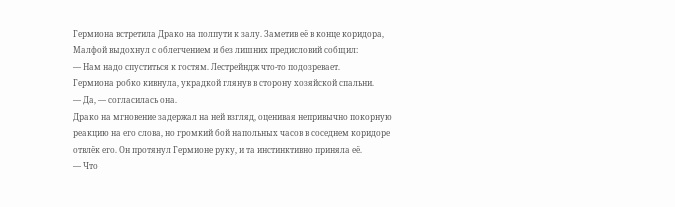Гермиона встретила Драко на полпути к залу. Заметив её в конце коридора, Малфой выдохнул с облегчением и без лишних предисловий собщил:
— Нам надо спуститься к гостям. Лестрейндж что-то подозревает.
Гермиона робко кивнула, украдкой глянув в сторону хозяйской спальни.
— Да, — согласилась она.
Драко на мгновение задержал на ней взгляд, оценивая непривычно покорную реакцию на его слова, но громкий бой напольных часов в соседнем коридоре отвлёк его. Он протянул Гермионе руку, и та инстинктивно приняла её.
— Что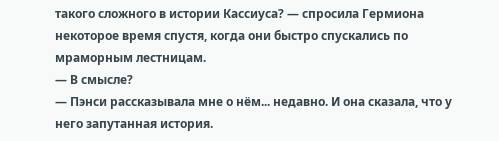такого сложного в истории Кассиуса? — спросила Гермиона некоторое время спустя, когда они быстро спускались по мраморным лестницам.
— В смысле?
— Пэнси рассказывала мне о нём... недавно. И она сказала, что у него запутанная история.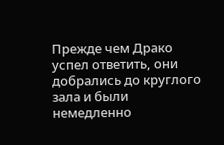Прежде чем Драко успел ответить, они добрались до круглого зала и были немедленно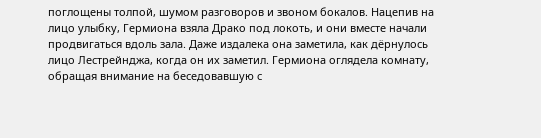поглощены толпой, шумом разговоров и звоном бокалов. Нацепив на лицо улыбку, Гермиона взяла Драко под локоть, и они вместе начали продвигаться вдоль зала. Даже издалека она заметила, как дёрнулось лицо Лестрейнджа, когда он их заметил. Гермиона оглядела комнату, обращая внимание на беседовавшую с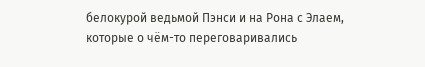белокурой ведьмой Пэнси и на Рона с Элаем, которые о чём-то переговаривались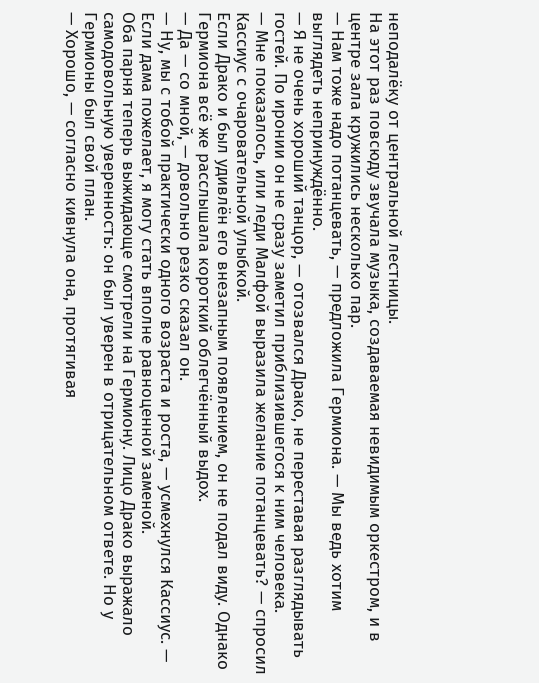неподалёку от центральной лестницы.
На этот раз повсюду звучала музыка, создаваемая невидимым оркестром, и в центре зала кружились несколько пар.
— Нам тоже надо потанцевать, — предложила Гермиона. — Мы ведь хотим выглядеть непринуждённо.
— Я не очень хороший танцор, — отозвался Драко, не переставая разглядывать гостей. По иронии он не сразу заметил приблизившегося к ним человека.
— Мне показалось, или леди Малфой выразила желание потанцевать? — спросил Кассиус с очаровательной улыбкой.
Если Драко и был удивлён его внезапным появлением, он не подал виду. Однако Гермиона всё же расслышала короткий облегчённый выдох.
— Да — со мной, — довольно резко сказал он.
— Ну, мы с тобой практически одного возраста и роста, — усмехнулся Кассиус. — Если дама пожелает, я могу стать вполне равноценной заменой.
Оба парня теперь выжидающе смотрели на Гермиону. Лицо Драко выражало самодовольную уверенность: он был уверен в отрицательном ответе. Но у Гермионы был свой план.
— Хорошо, — согласно кивнула она, протягивая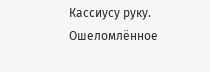Кассиусу руку.
Ошеломлённое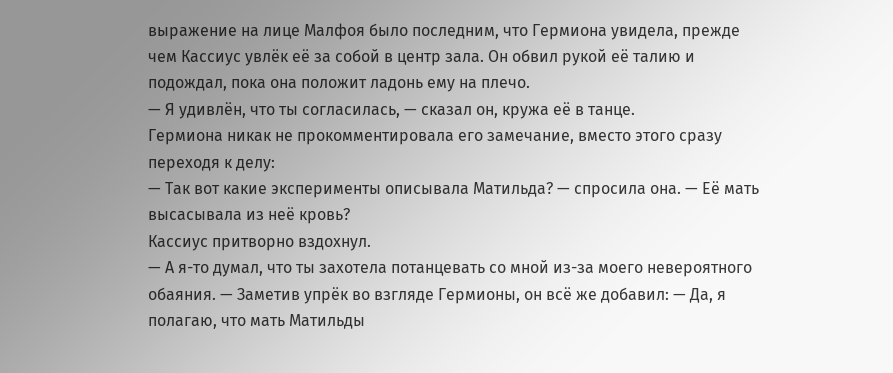выражение на лице Малфоя было последним, что Гермиона увидела, прежде чем Кассиус увлёк её за собой в центр зала. Он обвил рукой её талию и подождал, пока она положит ладонь ему на плечо.
— Я удивлён, что ты согласилась, — сказал он, кружа её в танце.
Гермиона никак не прокомментировала его замечание, вместо этого сразу переходя к делу:
— Так вот какие эксперименты описывала Матильда? — спросила она. — Её мать высасывала из неё кровь?
Кассиус притворно вздохнул.
— А я-то думал, что ты захотела потанцевать со мной из-за моего невероятного обаяния. — Заметив упрёк во взгляде Гермионы, он всё же добавил: — Да, я полагаю, что мать Матильды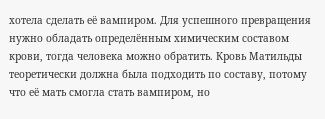хотела сделать её вампиром. Для успешного превращения нужно обладать определённым химическим составом крови, тогда человека можно обратить. Кровь Матильды теоретически должна была подходить по составу, потому что её мать смогла стать вампиром, но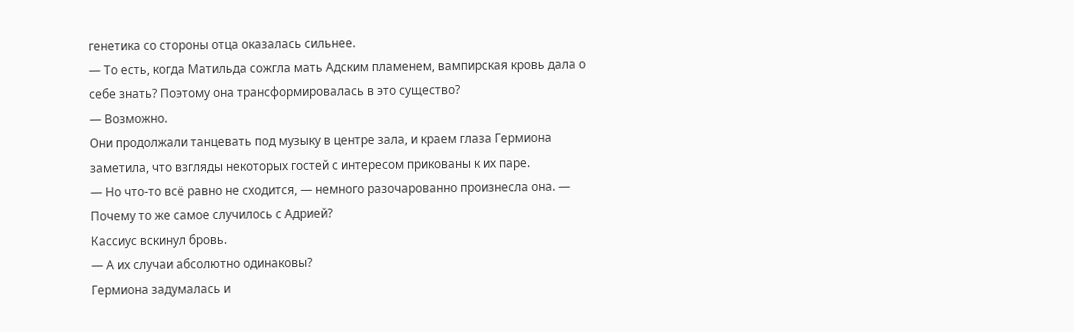генетика со стороны отца оказалась сильнее.
— То есть, когда Матильда сожгла мать Адским пламенем, вампирская кровь дала о себе знать? Поэтому она трансформировалась в это существо?
— Возможно.
Они продолжали танцевать под музыку в центре зала, и краем глаза Гермиона заметила, что взгляды некоторых гостей с интересом прикованы к их паре.
— Но что-то всё равно не сходится, — немного разочарованно произнесла она. — Почему то же самое случилось с Адрией?
Кассиус вскинул бровь.
— А их случаи абсолютно одинаковы?
Гермиона задумалась и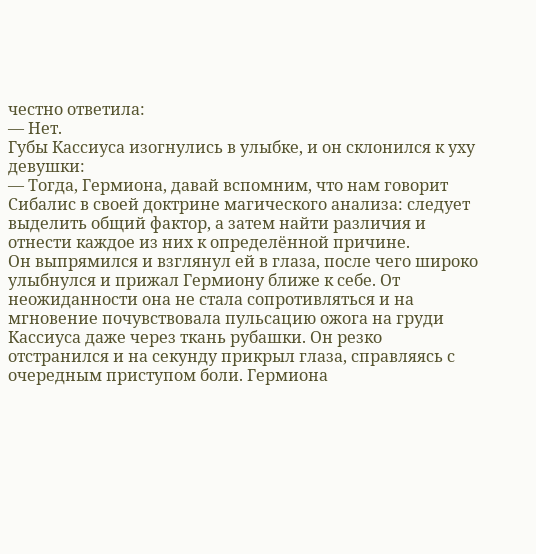честно ответила:
— Нет.
Губы Кассиуса изогнулись в улыбке, и он склонился к уху девушки:
— Тогда, Гермиона, давай вспомним, что нам говорит Сибалис в своей доктрине магического анализа: следует выделить общий фактор, а затем найти различия и отнести каждое из них к определённой причине.
Он выпрямился и взглянул ей в глаза, после чего широко улыбнулся и прижал Гермиону ближе к себе. От неожиданности она не стала сопротивляться и на мгновение почувствовала пульсацию ожога на груди Кассиуса даже через ткань рубашки. Он резко отстранился и на секунду прикрыл глаза, справляясь с очередным приступом боли. Гермиона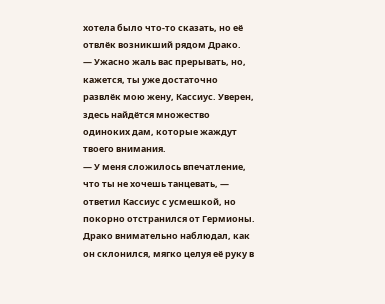хотела было что-то сказать, но её отвлёк возникший рядом Драко.
— Ужасно жаль вас прерывать, но, кажется, ты уже достаточно развлёк мою жену, Кассиус. Уверен, здесь найдётся множество одиноких дам, которые жаждут твоего внимания.
— У меня сложилось впечатление, что ты не хочешь танцевать, — ответил Кассиус с усмешкой, но покорно отстранился от Гермионы.
Драко внимательно наблюдал, как он склонился, мягко целуя её руку в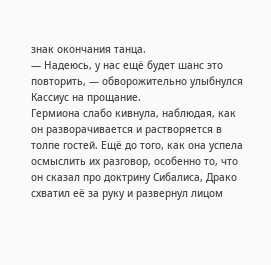знак окончания танца.
— Надеюсь, у нас ещё будет шанс это повторить, — обворожительно улыбнулся Кассиус на прощание.
Гермиона слабо кивнула, наблюдая, как он разворачивается и растворяется в толпе гостей. Ещё до того, как она успела осмыслить их разговор, особенно то, что он сказал про доктрину Сибалиса, Драко схватил её за руку и развернул лицом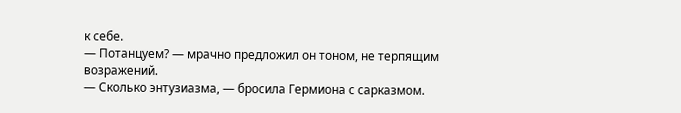к себе.
— Потанцуем? — мрачно предложил он тоном, не терпящим возражений.
— Сколько энтузиазма, — бросила Гермиона с сарказмом.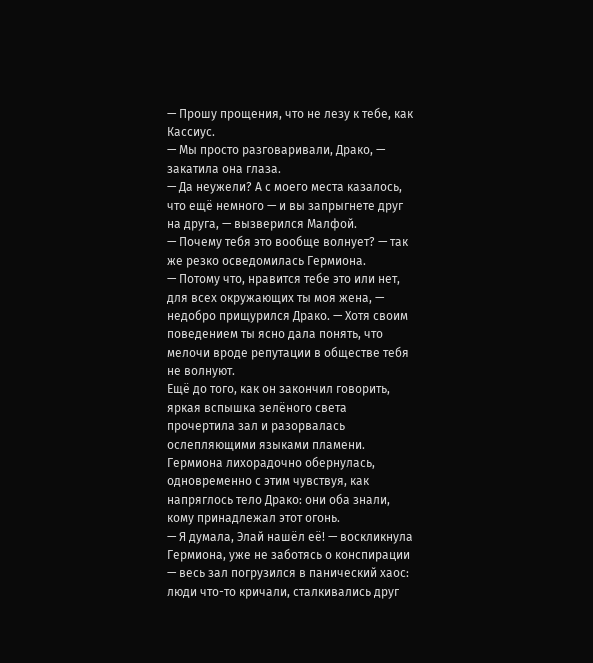— Прошу прощения, что не лезу к тебе, как Кассиус.
— Мы просто разговаривали, Драко, — закатила она глаза.
— Да неужели? А с моего места казалось, что ещё немного — и вы запрыгнете друг на друга, — вызверился Малфой.
— Почему тебя это вообще волнует? — так же резко осведомилась Гермиона.
— Потому что, нравится тебе это или нет, для всех окружающих ты моя жена, — недобро прищурился Драко. — Хотя своим поведением ты ясно дала понять, что мелочи вроде репутации в обществе тебя не волнуют.
Ещё до того, как он закончил говорить, яркая вспышка зелёного света прочертила зал и разорвалась ослепляющими языками пламени. Гермиона лихорадочно обернулась, одновременно с этим чувствуя, как напряглось тело Драко: они оба знали, кому принадлежал этот огонь.
— Я думала, Элай нашёл её! — воскликнула Гермиона, уже не заботясь о конспирации — весь зал погрузился в панический хаос: люди что-то кричали, сталкивались друг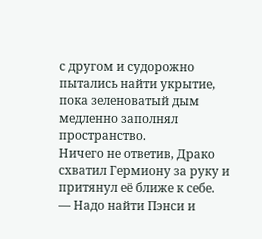с другом и судорожно пытались найти укрытие, пока зеленоватый дым медленно заполнял пространство.
Ничего не ответив, Драко схватил Гермиону за руку и притянул её ближе к себе.
— Надо найти Пэнси и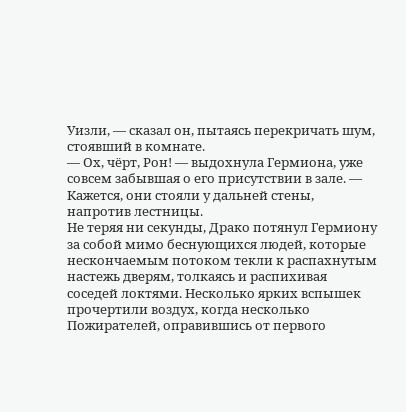Уизли, — сказал он, пытаясь перекричать шум, стоявший в комнате.
— Ох, чёрт, Рон! — выдохнула Гермиона, уже совсем забывшая о его присутствии в зале. — Кажется, они стояли у дальней стены, напротив лестницы.
Не теряя ни секунды, Драко потянул Гермиону за собой мимо беснующихся людей, которые нескончаемым потоком текли к распахнутым настежь дверям, толкаясь и распихивая соседей локтями. Несколько ярких вспышек прочертили воздух, когда несколько Пожирателей, оправившись от первого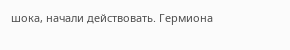шока, начали действовать. Гермиона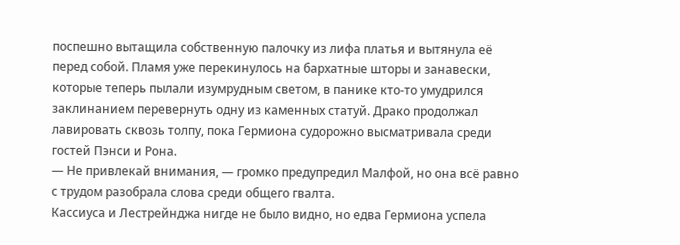поспешно вытащила собственную палочку из лифа платья и вытянула её перед собой. Пламя уже перекинулось на бархатные шторы и занавески, которые теперь пылали изумрудным светом, в панике кто-то умудрился заклинанием перевернуть одну из каменных статуй. Драко продолжал лавировать сквозь толпу, пока Гермиона судорожно высматривала среди гостей Пэнси и Рона.
— Не привлекай внимания, — громко предупредил Малфой, но она всё равно с трудом разобрала слова среди общего гвалта.
Кассиуса и Лестрейнджа нигде не было видно, но едва Гермиона успела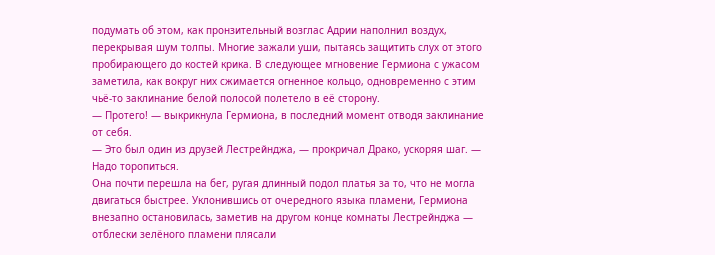подумать об этом, как пронзительный возглас Адрии наполнил воздух, перекрывая шум толпы. Многие зажали уши, пытаясь защитить слух от этого пробирающего до костей крика. В следующее мгновение Гермиона с ужасом заметила, как вокруг них сжимается огненное кольцо, одновременно с этим чьё-то заклинание белой полосой полетело в её сторону.
— Протего! — выкрикнула Гермиона, в последний момент отводя заклинание от себя.
— Это был один из друзей Лестрейнджа, — прокричал Драко, ускоряя шаг. — Надо торопиться.
Она почти перешла на бег, ругая длинный подол платья за то, что не могла двигаться быстрее. Уклонившись от очередного языка пламени, Гермиона внезапно остановилась, заметив на другом конце комнаты Лестрейнджа — отблески зелёного пламени плясали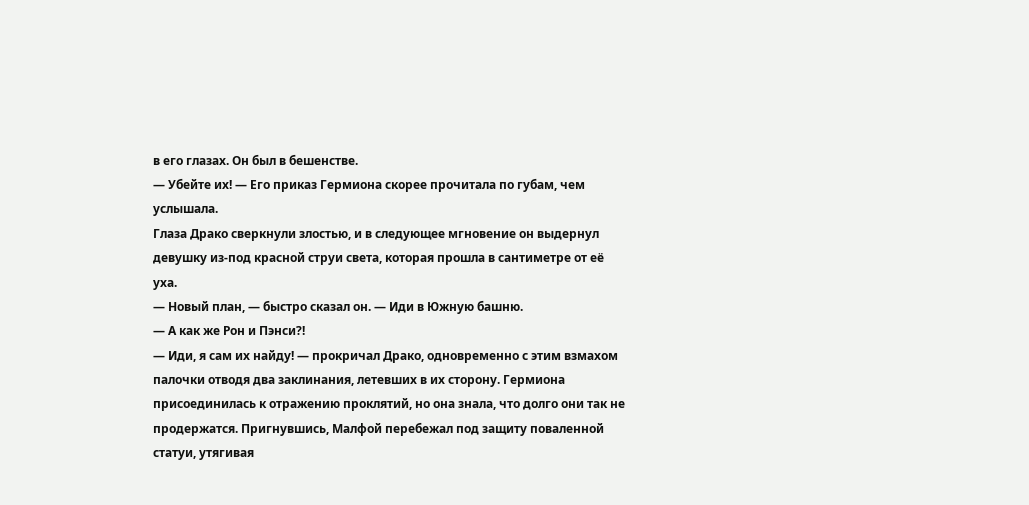в его глазах. Он был в бешенстве.
— Убейте их! — Его приказ Гермиона скорее прочитала по губам, чем услышала.
Глаза Драко сверкнули злостью, и в следующее мгновение он выдернул девушку из-под красной струи света, которая прошла в сантиметре от её уха.
— Новый план, — быстро сказал он. — Иди в Южную башню.
— А как же Рон и Пэнси?!
— Иди, я сам их найду! — прокричал Драко, одновременно с этим взмахом палочки отводя два заклинания, летевших в их сторону. Гермиона присоединилась к отражению проклятий, но она знала, что долго они так не продержатся. Пригнувшись, Малфой перебежал под защиту поваленной статуи, утягивая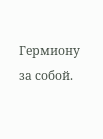Гермиону за собой.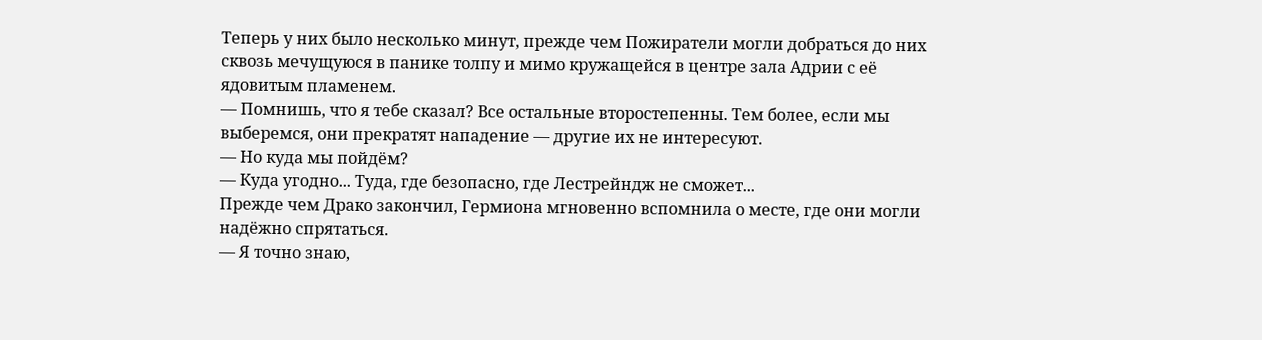Теперь у них было несколько минут, прежде чем Пожиратели могли добраться до них сквозь мечущуюся в панике толпу и мимо кружащейся в центре зала Адрии с её ядовитым пламенем.
— Помнишь, что я тебе сказал? Все остальные второстепенны. Тем более, если мы выберемся, они прекратят нападение — другие их не интересуют.
— Но куда мы пойдём?
— Куда угодно... Туда, где безопасно, где Лестрейндж не сможет...
Прежде чем Драко закончил, Гермиона мгновенно вспомнила о месте, где они могли надёжно спрятаться.
— Я точно знаю,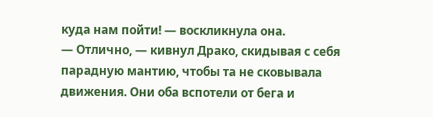куда нам пойти! — воскликнула она.
— Отлично, — кивнул Драко, скидывая с себя парадную мантию, чтобы та не сковывала движения. Они оба вспотели от бега и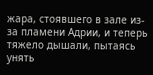жара, стоявшего в зале из-за пламени Адрии, и теперь тяжело дышали, пытаясь унять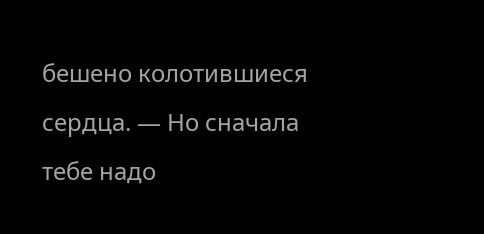бешено колотившиеся сердца. — Но сначала тебе надо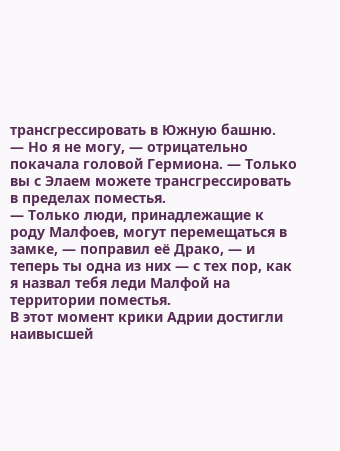трансгрессировать в Южную башню.
— Но я не могу, — отрицательно покачала головой Гермиона. — Только вы с Элаем можете трансгрессировать в пределах поместья.
— Только люди, принадлежащие к роду Малфоев, могут перемещаться в замке, — поправил её Драко, — и теперь ты одна из них — с тех пор, как я назвал тебя леди Малфой на территории поместья.
В этот момент крики Адрии достигли наивысшей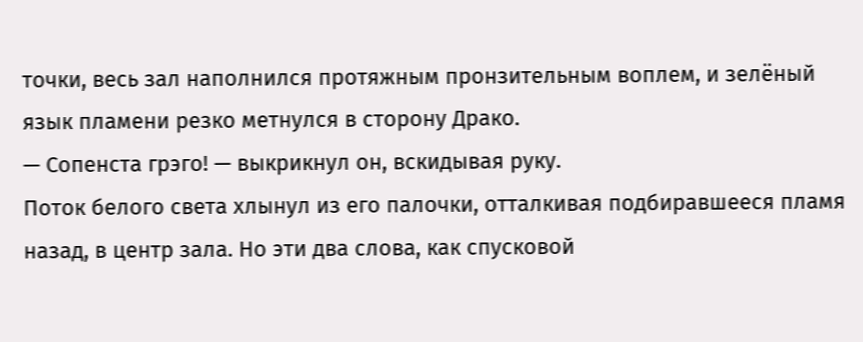точки, весь зал наполнился протяжным пронзительным воплем, и зелёный язык пламени резко метнулся в сторону Драко.
— Сопенста грэго! — выкрикнул он, вскидывая руку.
Поток белого света хлынул из его палочки, отталкивая подбиравшееся пламя назад, в центр зала. Но эти два слова, как спусковой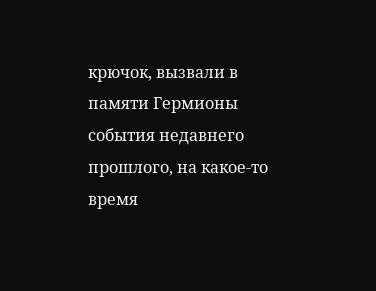крючок, вызвали в памяти Гермионы события недавнего прошлого, на какое-то время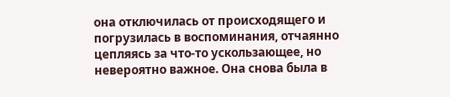она отключилась от происходящего и погрузилась в воспоминания, отчаянно цепляясь за что-то ускользающее, но невероятно важное. Она снова была в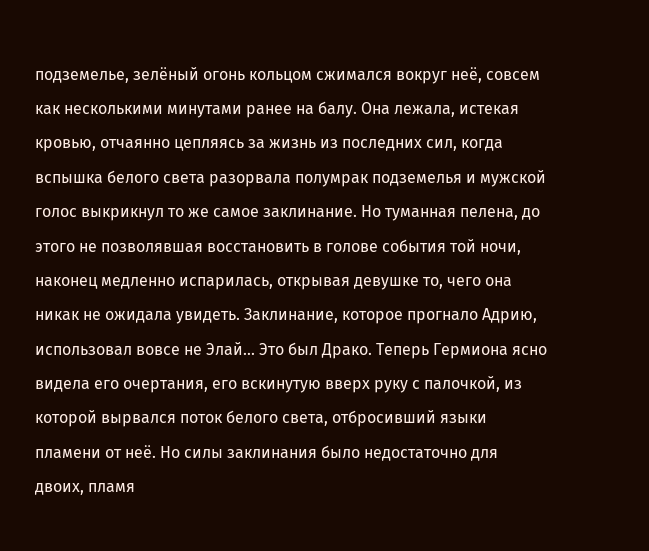подземелье, зелёный огонь кольцом сжимался вокруг неё, совсем как несколькими минутами ранее на балу. Она лежала, истекая кровью, отчаянно цепляясь за жизнь из последних сил, когда вспышка белого света разорвала полумрак подземелья и мужской голос выкрикнул то же самое заклинание. Но туманная пелена, до этого не позволявшая восстановить в голове события той ночи, наконец медленно испарилась, открывая девушке то, чего она никак не ожидала увидеть. Заклинание, которое прогнало Адрию, использовал вовсе не Элай... Это был Драко. Теперь Гермиона ясно видела его очертания, его вскинутую вверх руку с палочкой, из которой вырвался поток белого света, отбросивший языки пламени от неё. Но силы заклинания было недостаточно для двоих, пламя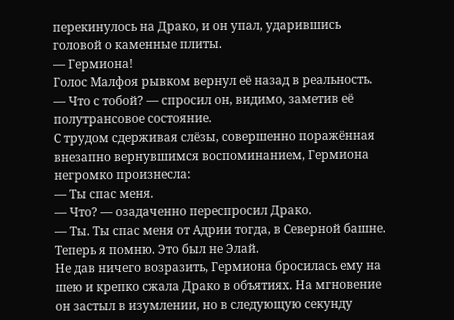перекинулось на Драко, и он упал, ударившись головой о каменные плиты.
— Гермиона!
Голос Малфоя рывком вернул её назад в реальность.
— Что с тобой? — спросил он, видимо, заметив её полутрансовое состояние.
С трудом сдерживая слёзы, совершенно поражённая внезапно вернувшимся воспоминанием, Гермиона негромко произнесла:
— Ты спас меня.
— Что? — озадаченно переспросил Драко.
— Ты. Ты спас меня от Адрии тогда, в Северной башне. Теперь я помню. Это был не Элай.
Не дав ничего возразить, Гермиона бросилась ему на шею и крепко сжала Драко в объятиях. На мгновение он застыл в изумлении, но в следующую секунду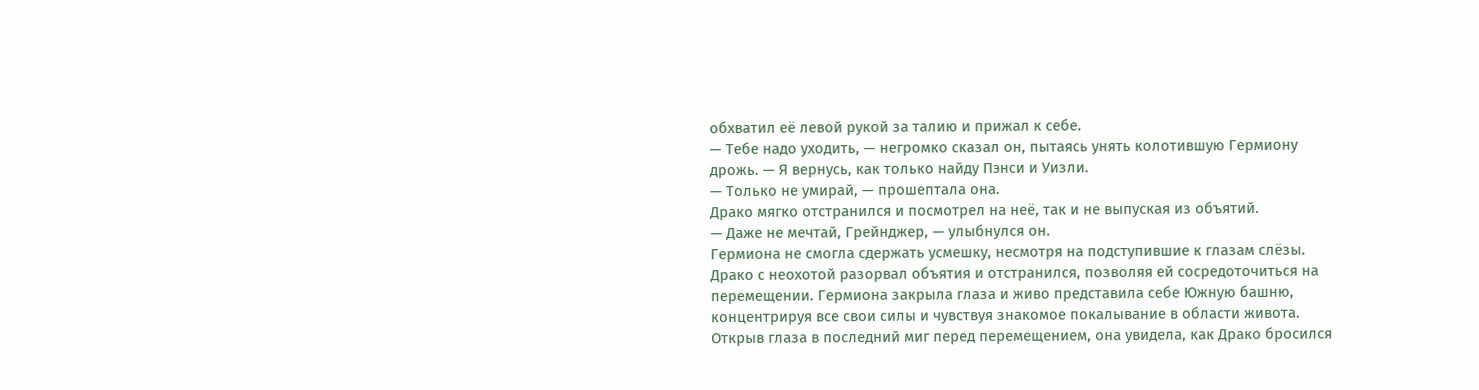обхватил её левой рукой за талию и прижал к себе.
— Тебе надо уходить, — негромко сказал он, пытаясь унять колотившую Гермиону дрожь. — Я вернусь, как только найду Пэнси и Уизли.
— Только не умирай, — прошептала она.
Драко мягко отстранился и посмотрел на неё, так и не выпуская из объятий.
— Даже не мечтай, Грейнджер, — улыбнулся он.
Гермиона не смогла сдержать усмешку, несмотря на подступившие к глазам слёзы. Драко с неохотой разорвал объятия и отстранился, позволяя ей сосредоточиться на перемещении. Гермиона закрыла глаза и живо представила себе Южную башню, концентрируя все свои силы и чувствуя знакомое покалывание в области живота. Открыв глаза в последний миг перед перемещением, она увидела, как Драко бросился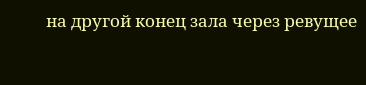на другой конец зала через ревущее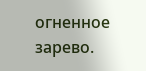огненное зарево.